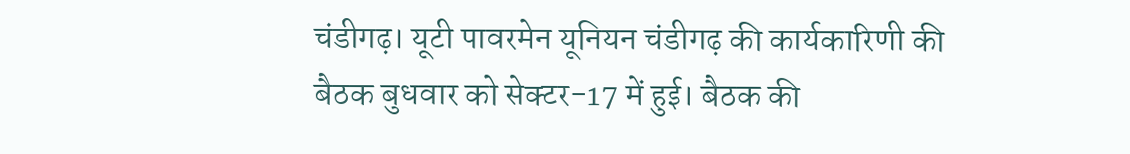चंडीगढ़। यूटी पावरमेन यूनियन चंडीगढ़ की कार्यकारिणी की बैठक बुधवार को सेक्टर-17 में हुई। बैठक की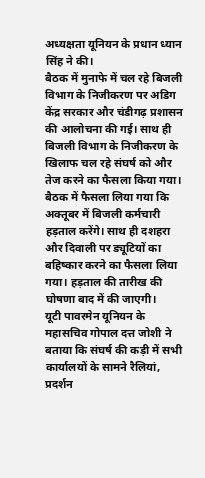अध्यक्षता यूनियन के प्रधान ध्यान सिंह ने की।
बैठक में मुनाफे में चल रहे बिजली विभाग के निजीकरण पर अडिग केंद्र सरकार और चंडीगढ़ प्रशासन की आलोचना की गई। साथ ही बिजली विभाग के निजीकरण के खिलाफ चल रहे संघर्ष को और तेज करने का फैसला किया गया। बैठक में फैसला लिया गया कि अक्तूबर में बिजली कर्मचारी हड़ताल करेंगे। साथ ही दशहरा और दिवाली पर ड्यूटियों का बहिष्कार करने का फैसला लिया गया। हड़ताल की तारीख की घोषणा बाद में की जाएगी।
यूटी पावरमेन यूनियन के महासचिव गोपाल दत्त जोशी ने बताया कि संघर्ष की कड़ी में सभी कार्यालयों के सामने रैलियां, प्रदर्शन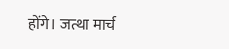होंगे। जत्था मार्च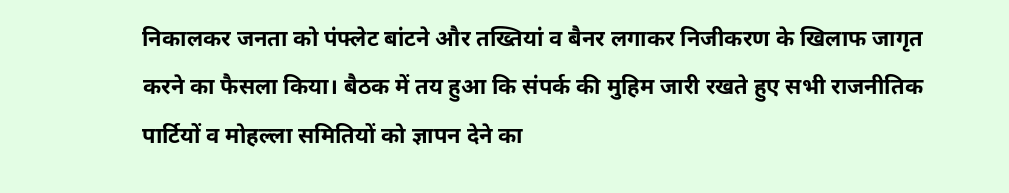निकालकर जनता को पंफ्लेट बांटने और तख्तियां व बैनर लगाकर निजीकरण के खिलाफ जागृत करने का फैसला किया। बैठक में तय हुआ कि संपर्क की मुहिम जारी रखते हुए सभी राजनीतिक पार्टियों व मोहल्ला समितियों को ज्ञापन देने का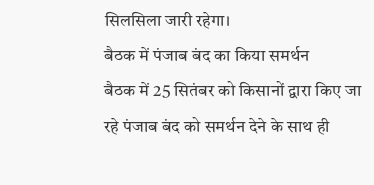सिलसिला जारी रहेगा।
बैठक में पंजाब बंद का किया समर्थन
बैठक में 25 सितंबर को किसानों द्वारा किए जा रहे पंजाब बंद को समर्थन देने के साथ ही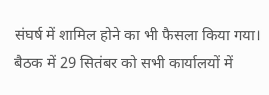संघर्ष में शामिल होने का भी फैसला किया गया। बैठक में 29 सितंबर को सभी कार्यालयों में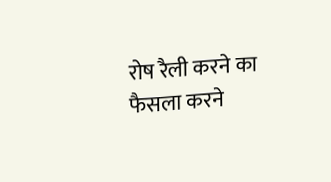रोष रैली करने का फैसला करने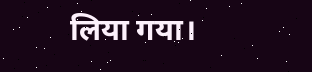लिया गया।